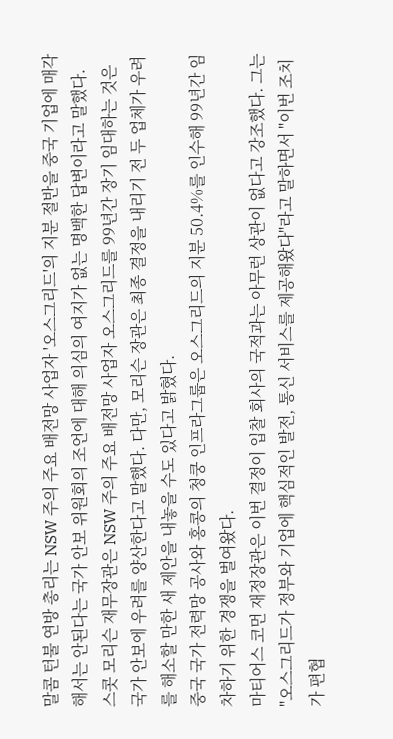말콤 턴불 연방 총리는 NSW 주의 주요 배전망 사업자 '오스그리드'의 지분 절반을 중국 기업에 매각해서는 안된다는 국가 안보 위원회의 조언에 대해 의심의 여지가 없는 명백한 답변이라고 말했다.
스콧 모리슨 재무장관은 NSW 주의 주요 배전망 사업자 오스그리드를 99년간 장기 임대하는 것은 국가 안보에 우려를 양산한다고 말했다. 다만, 모리슨 장관은 최종 결정을 내리기 전 두 업체가 우려를 해소할 만한 새 제안을 내놓을 수도 있다고 밝혔다.
중국 국가 전력망 공사와 홍콩의 청쿵 인프라그룹은 오스그리드의 지분 50.4%를 인수해 99년간 임차하기 위한 경쟁을 벌여왔다.
마티어스 코먼 재정장관은 이번 결정이 입찰 회사의 국적과는 아무런 상관이 없다고 강조했다. 그는 "오스그리드가 정부와 기업에 핵심적인 발전, 통신 서비스를 제공해왔다"라고 말하면서 "이번 조치가 편협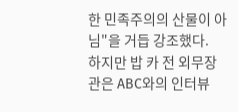한 민족주의의 산물이 아님"을 거듭 강조했다.
하지만 밥 카 전 외무장관은 ABC와의 인터뷰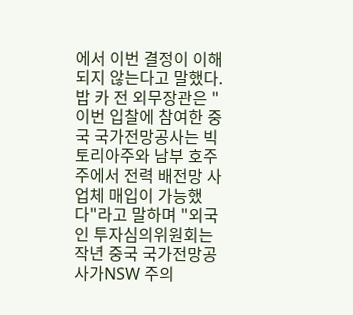에서 이번 결정이 이해되지 않는다고 말했다. 밥 카 전 외무장관은 "이번 입찰에 참여한 중국 국가전망공사는 빅토리아주와 남부 호주주에서 전력 배전망 사업체 매입이 가능했다"라고 말하며 "외국인 투자심의위원회는 작년 중국 국가전망공사가NSW 주의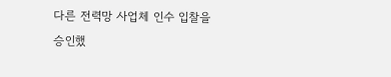다른 전력망 사업체 인수 입찰을 승인했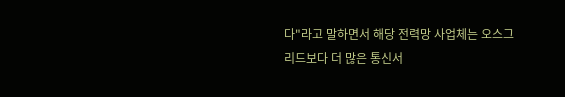다"라고 말하면서 해당 전력망 사업체는 오스그리드보다 더 많은 통신서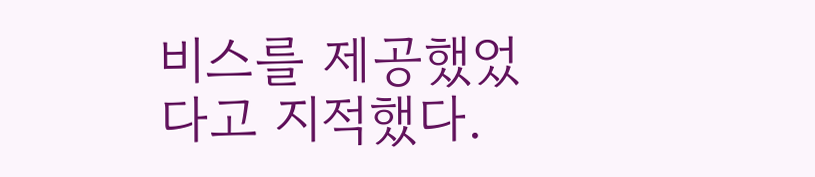비스를 제공했었다고 지적했다.